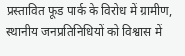प्रस्तावित फूड पार्क के विरोध में ग्रामीण, स्थानीय जनप्रतिनिधियों को विश्वास में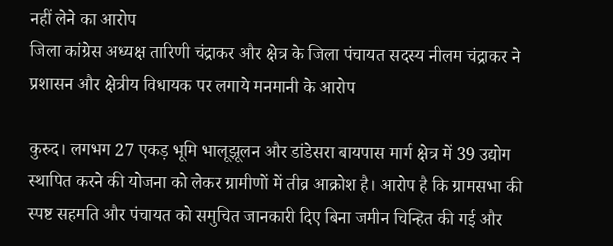नहीं लेने का आरोप
जिला कांग्रेस अध्यक्ष तारिणी चंद्राकर और क्षेत्र के जिला पंचायत सदस्य नीलम चंद्राकर ने प्रशासन और क्षेत्रीय विधायक पर लगाये मनमानी के आरोप

कुरुद। लगभग 27 एकड़ भूमि भालूझूलन और डांडेसरा बायपास मार्ग क्षेत्र में 39 उद्योग स्थापित करने की योजना को लेकर ग्रामीणों में तीव्र आक्रोश है। आरोप है कि ग्रामसभा की स्पष्ट सहमति और पंचायत को समुचित जानकारी दिए बिना जमीन चिन्हित की गई और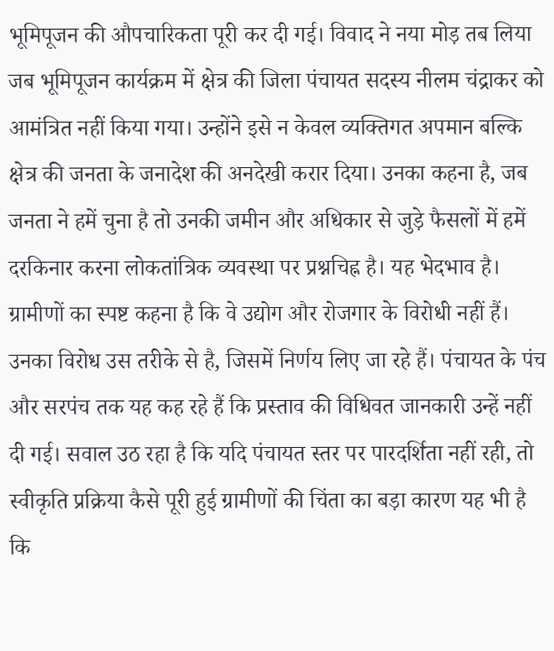भूमिपूजन की औपचारिकता पूरी कर दी गई। विवाद ने नया मोड़ तब लिया जब भूमिपूजन कार्यक्रम में क्षेत्र की जिला पंचायत सदस्य नीलम चंद्राकर को आमंत्रित नहीं किया गया। उन्होंने इसे न केवल व्यक्तिगत अपमान बल्कि क्षेत्र की जनता के जनादेश की अनदेखी करार दिया। उनका कहना है, जब जनता ने हमें चुना है तो उनकी जमीन और अधिकार से जुड़े फैसलों में हमें दरकिनार करना लोकतांत्रिक व्यवस्था पर प्रश्नचिह्न है। यह भेदभाव है। ग्रामीणों का स्पष्ट कहना है कि वे उद्योग और रोजगार के विरोधी नहीं हैं। उनका विरोध उस तरीके से है, जिसमें निर्णय लिए जा रहे हैं। पंचायत के पंच और सरपंच तक यह कह रहे हैं कि प्रस्ताव की विधिवत जानकारी उन्हें नहीं दी गई। सवाल उठ रहा है कि यदि पंचायत स्तर पर पारदर्शिता नहीं रही, तो स्वीकृति प्रक्रिया कैसे पूरी हुई ग्रामीणों की चिंता का बड़ा कारण यह भी है कि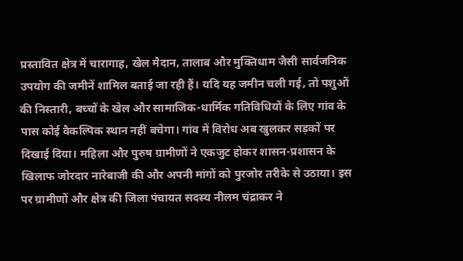प्रस्तावित क्षेत्र में चारागाह, खेल मैदान, तालाब और मुक्तिधाम जैसी सार्वजनिक उपयोग की जमीनें शामिल बताई जा रही हैं। यदि यह जमीन चली गई, तो पशुओं की निस्तारी, बच्चों के खेल और सामाजिक-धार्मिक गतिविधियों के लिए गांव के पास कोई वैकल्पिक स्थान नहीं बचेगा। गांव में विरोध अब खुलकर सड़कों पर दिखाई दिया। महिला और पुरुष ग्रामीणों ने एकजुट होकर शासन-प्रशासन के खिलाफ जोरदार नारेबाजी की और अपनी मांगों को पुरजोर तरीके से उठाया। इस पर ग्रामीणों और क्षेत्र की जिला पंचायत सदस्य नीलम चंद्राकर ने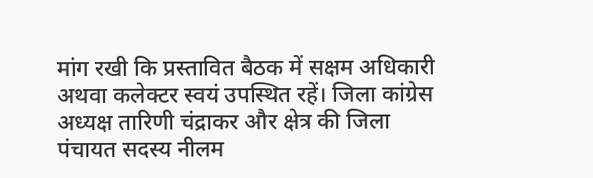मांग रखी कि प्रस्तावित बैठक में सक्षम अधिकारी अथवा कलेक्टर स्वयं उपस्थित रहें। जिला कांग्रेस अध्यक्ष तारिणी चंद्राकर और क्षेत्र की जिला पंचायत सदस्य नीलम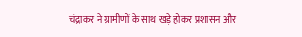चंद्राकर ने ग्रामीणों के साथ खड़े होकर प्रशासन और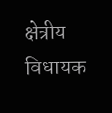क्षेत्रीय विधायक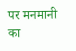पर मनमानी का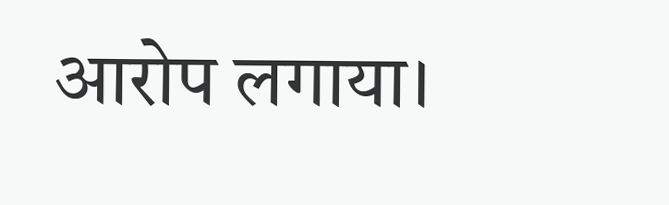आरोप लगाया।